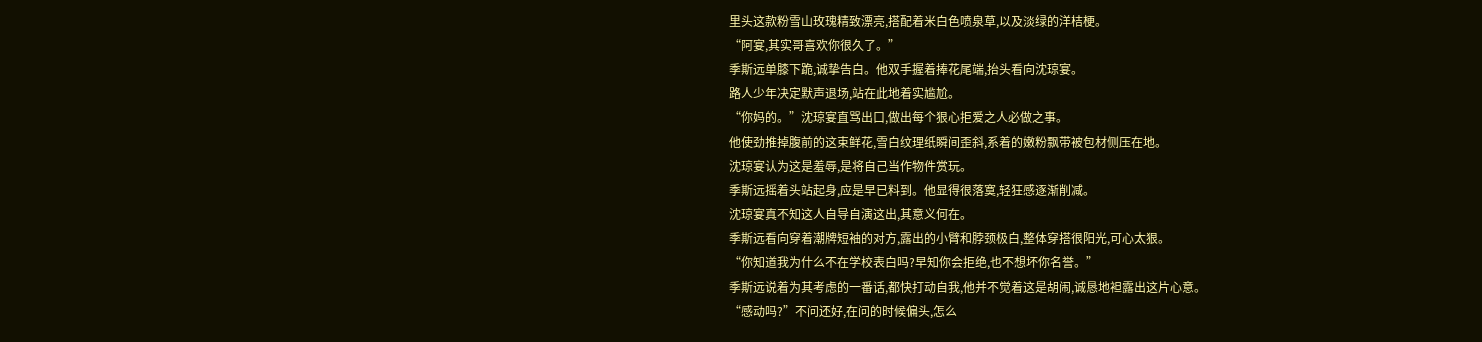里头这款粉雪山玫瑰精致漂亮,搭配着米白色喷泉草,以及淡绿的洋桔梗。
“阿宴,其实哥喜欢你很久了。”
季斯远单膝下跪,诚挚告白。他双手握着捧花尾端,抬头看向沈琼宴。
路人少年决定默声退场,站在此地着实尴尬。
“你妈的。”沈琼宴直骂出口,做出每个狠心拒爱之人必做之事。
他使劲推掉腹前的这束鲜花,雪白纹理纸瞬间歪斜,系着的嫩粉飘带被包材侧压在地。
沈琼宴认为这是羞辱,是将自己当作物件赏玩。
季斯远摇着头站起身,应是早已料到。他显得很落寞,轻狂感逐渐削减。
沈琼宴真不知这人自导自演这出,其意义何在。
季斯远看向穿着潮牌短袖的对方,露出的小臂和脖颈极白,整体穿搭很阳光,可心太狠。
“你知道我为什么不在学校表白吗?早知你会拒绝,也不想坏你名誉。”
季斯远说着为其考虑的一番话,都快打动自我,他并不觉着这是胡闹,诚恳地袒露出这片心意。
“感动吗?”不问还好,在问的时候偏头,怎么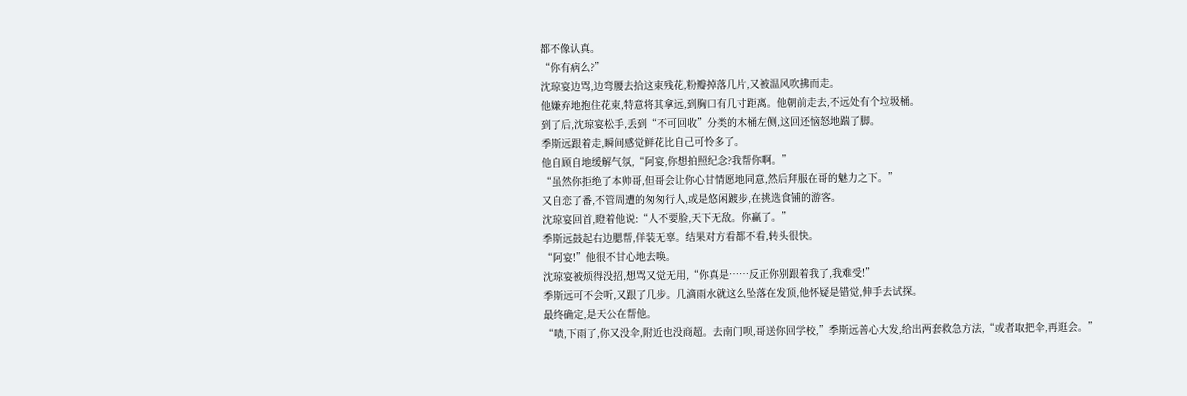都不像认真。
“你有病么?”
沈琼宴边骂,边弯腰去拾这束残花,粉瓣掉落几片,又被温风吹拂而走。
他嫌弃地抱住花束,特意将其拿远,到胸口有几寸距离。他朝前走去,不远处有个垃圾桶。
到了后,沈琼宴松手,丢到“不可回收”分类的木桶左侧,这回还恼怒地踹了脚。
季斯远跟着走,瞬间感觉鲜花比自己可怜多了。
他自顾自地缓解气氛,“阿宴,你想拍照纪念?我帮你啊。”
“虽然你拒绝了本帅哥,但哥会让你心甘情愿地同意,然后拜服在哥的魅力之下。”
又自恋了番,不管周遭的匆匆行人,或是悠闲踱步,在挑选食铺的游客。
沈琼宴回首,瞪着他说:“人不要脸,天下无敌。你赢了。”
季斯远鼓起右边腮帮,佯装无辜。结果对方看都不看,转头很快。
“阿宴!”他很不甘心地去唤。
沈琼宴被烦得没招,想骂又觉无用,“你真是……反正你别跟着我了,我难受!”
季斯远可不会听,又跟了几步。几滴雨水就这么坠落在发顶,他怀疑是错觉,伸手去试探。
最终确定,是天公在帮他。
“啧,下雨了,你又没伞,附近也没商超。去南门呗,哥送你回学校,”季斯远善心大发,给出两套救急方法,“或者取把伞,再逛会。”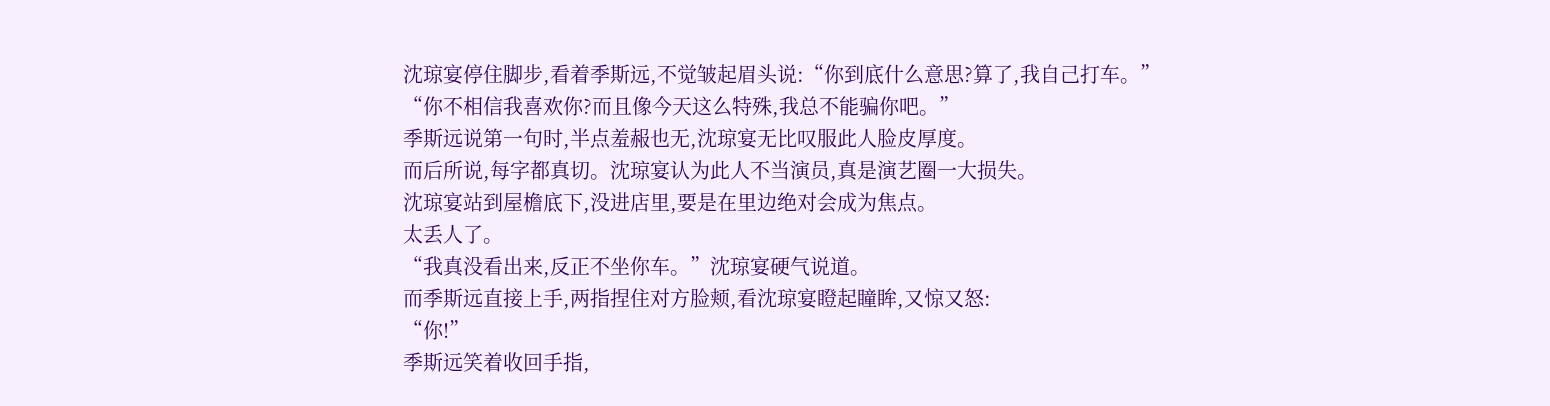沈琼宴停住脚步,看着季斯远,不觉皱起眉头说:“你到底什么意思?算了,我自己打车。”
“你不相信我喜欢你?而且像今天这么特殊,我总不能骗你吧。”
季斯远说第一句时,半点羞赧也无,沈琼宴无比叹服此人脸皮厚度。
而后所说,每字都真切。沈琼宴认为此人不当演员,真是演艺圈一大损失。
沈琼宴站到屋檐底下,没进店里,要是在里边绝对会成为焦点。
太丢人了。
“我真没看出来,反正不坐你车。”沈琼宴硬气说道。
而季斯远直接上手,两指捏住对方脸颊,看沈琼宴瞪起瞳眸,又惊又怒:
“你!”
季斯远笑着收回手指,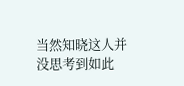当然知晓这人并没思考到如此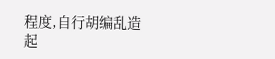程度,自行胡编乱造起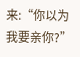来:“你以为我要亲你?”